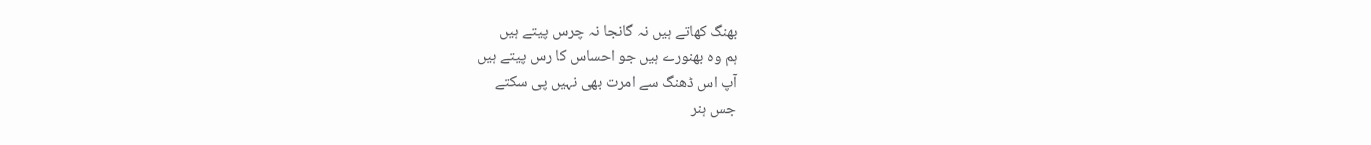بھنگ کھاتے ہیں نہ گانجا نہ چرس پیتے ہیں
ہم وہ بھنورے ہیں جو احساس کا رس پیتے ہیں
آپ اس ڈھنگ سے امرت بھی نہیں پی سکتے
جس ہنر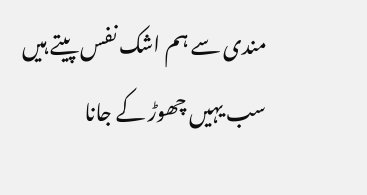مندی سے ہم اشک نفس پیتے ہیں
سب یہیں چھوڑ کے جانا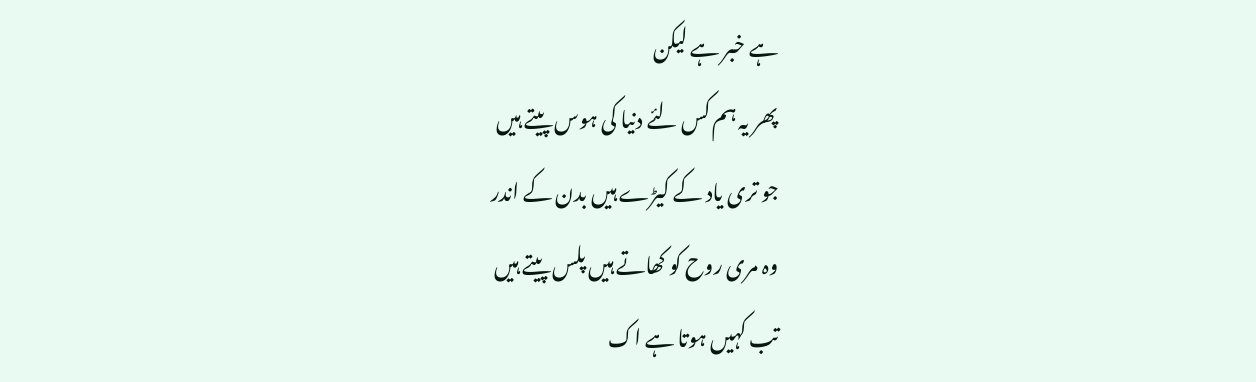ہے خبر ہے لیکن
پھر یہ ہم کس لئے دنیا کی ہوس پیتے ہیں
جو تری یاد کے کیڑے ہیں بدن کے اندر
وہ مری روح کو کھاتے ہیں پلس پیتے ہیں
تب کہیں ہوتا ہے اک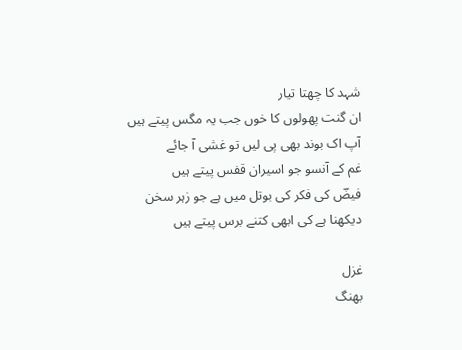شہد کا چھتا تیار
ان گنت پھولوں کا خوں جب یہ مگس پیتے ہیں
آپ اک بوند بھی پی لیں تو غشی آ جائے
غم کے آنسو جو اسیران قفس پیتے ہیں
فیضؔ کی فکر کی بوتل میں ہے جو زہر سخن
دیکھنا ہے کی ابھی کتنے برس پیتے ہیں

غزل
بھنگ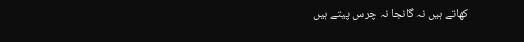کھاتے ہیں نہ گانجا نہ چرس پیتے ہیں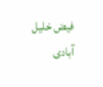فیض خلیل آبادی